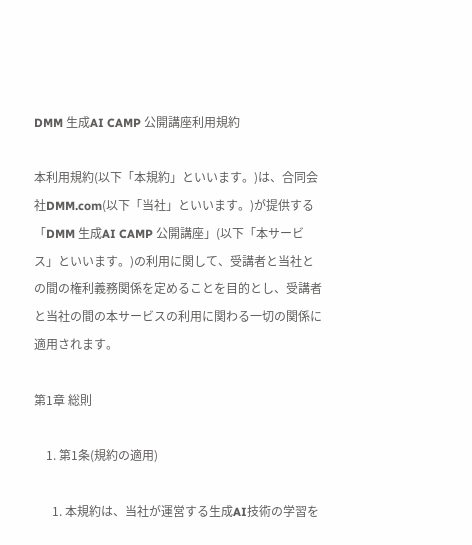DMM 生成AI CAMP 公開講座利用規約

本利用規約(以下「本規約」といいます。)は、合同会社DMM.com(以下「当社」といいます。)が提供する「DMM 生成AI CAMP 公開講座」(以下「本サービス」といいます。)の利用に関して、受講者と当社との間の権利義務関係を定めることを目的とし、受講者と当社の間の本サービスの利用に関わる一切の関係に適用されます。

第1章 総則

    1. 第1条(規約の適用)

      1. 本規約は、当社が運営する生成AI技術の学習を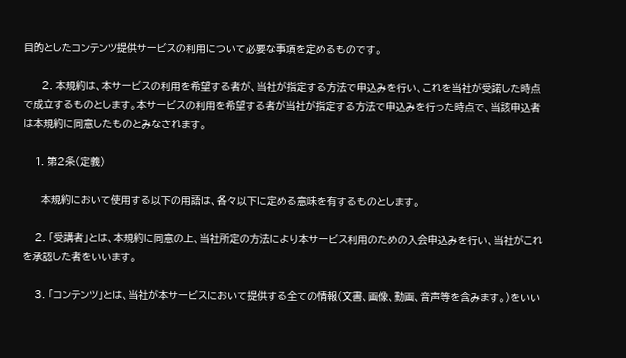目的としたコンテンツ提供サービスの利用について必要な事項を定めるものです。

      2. 本規約は、本サービスの利用を希望する者が、当社が指定する方法で申込みを行い、これを当社が受諾した時点で成立するものとします。本サービスの利用を希望する者が当社が指定する方法で申込みを行った時点で、当該申込者は本規約に同意したものとみなされます。

    1. 第2条(定義)

      本規約において使用する以下の用語は、各々以下に定める意味を有するものとします。

    2. 「受講者」とは、本規約に同意の上、当社所定の方法により本サービス利用のための入会申込みを行い、当社がこれを承認した者をいいます。

    3. 「コンテンツ」とは、当社が本サービスにおいて提供する全ての情報(文書、画像、動画、音声等を含みます。)をいい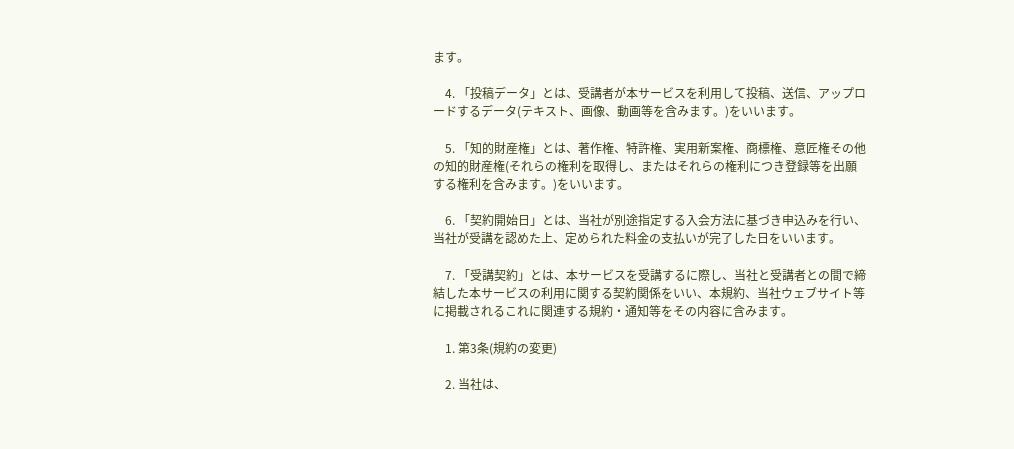ます。

    4. 「投稿データ」とは、受講者が本サービスを利用して投稿、送信、アップロードするデータ(テキスト、画像、動画等を含みます。)をいいます。

    5. 「知的財産権」とは、著作権、特許権、実用新案権、商標権、意匠権その他の知的財産権(それらの権利を取得し、またはそれらの権利につき登録等を出願する権利を含みます。)をいいます。

    6. 「契約開始日」とは、当社が別途指定する入会方法に基づき申込みを行い、当社が受講を認めた上、定められた料金の支払いが完了した日をいいます。

    7. 「受講契約」とは、本サービスを受講するに際し、当社と受講者との間で締結した本サービスの利用に関する契約関係をいい、本規約、当社ウェブサイト等に掲載されるこれに関連する規約・通知等をその内容に含みます。

    1. 第3条(規約の変更)

    2. 当社は、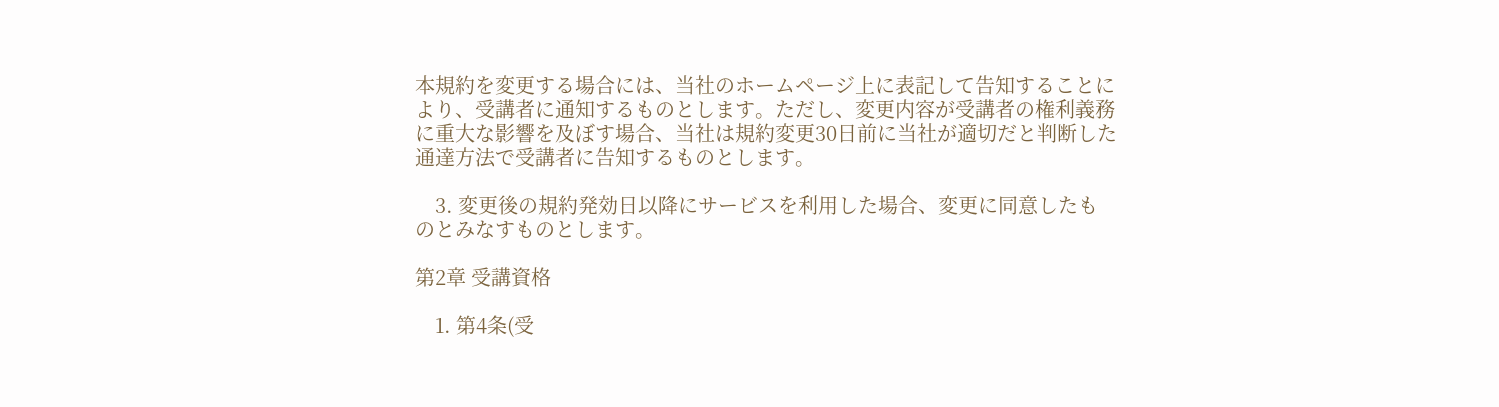本規約を変更する場合には、当社のホームページ上に表記して告知することにより、受講者に通知するものとします。ただし、変更内容が受講者の権利義務に重大な影響を及ぼす場合、当社は規約変更30日前に当社が適切だと判断した通達方法で受講者に告知するものとします。

    3. 変更後の規約発効日以降にサービスを利用した場合、変更に同意したものとみなすものとします。

第2章 受講資格

    1. 第4条(受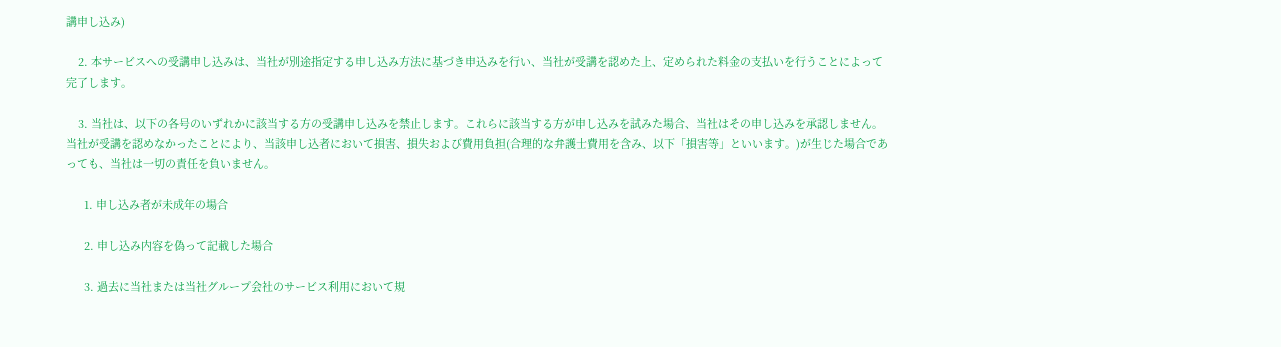講申し込み)

    2. 本サービスへの受講申し込みは、当社が別途指定する申し込み方法に基づき申込みを行い、当社が受講を認めた上、定められた料金の支払いを行うことによって完了します。

    3. 当社は、以下の各号のいずれかに該当する方の受講申し込みを禁止します。これらに該当する方が申し込みを試みた場合、当社はその申し込みを承認しません。当社が受講を認めなかったことにより、当該申し込者において損害、損失および費用負担(合理的な弁護士費用を含み、以下「損害等」といいます。)が生じた場合であっても、当社は一切の責任を負いません。

      1. 申し込み者が未成年の場合

      2. 申し込み内容を偽って記載した場合

      3. 過去に当社または当社グループ会社のサービス利用において規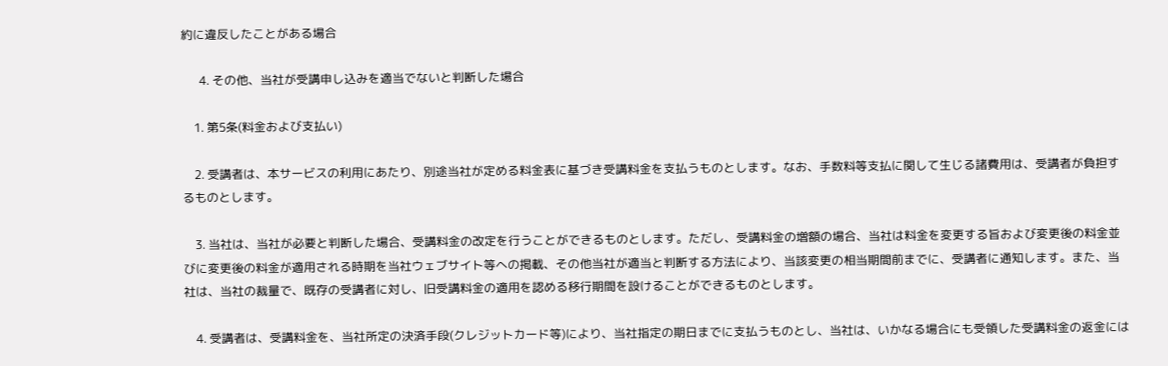約に違反したことがある場合

      4. その他、当社が受講申し込みを適当でないと判断した場合

    1. 第5条(料金および支払い)

    2. 受講者は、本サービスの利用にあたり、別途当社が定める料金表に基づき受講料金を支払うものとします。なお、手数料等支払に関して生じる諸費用は、受講者が負担するものとします。

    3. 当社は、当社が必要と判断した場合、受講料金の改定を行うことができるものとします。ただし、受講料金の増額の場合、当社は料金を変更する旨および変更後の料金並びに変更後の料金が適用される時期を当社ウェブサイト等への掲載、その他当社が適当と判断する方法により、当該変更の相当期間前までに、受講者に通知します。また、当社は、当社の裁量で、既存の受講者に対し、旧受講料金の適用を認める移行期間を設けることができるものとします。

    4. 受講者は、受講料金を、当社所定の決済手段(クレジットカード等)により、当社指定の期日までに支払うものとし、当社は、いかなる場合にも受領した受講料金の返金には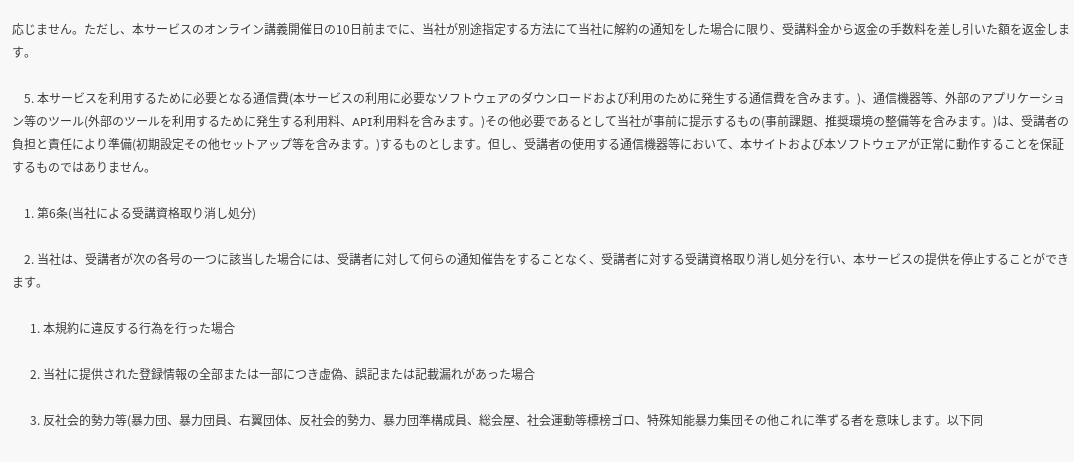応じません。ただし、本サービスのオンライン講義開催日の10日前までに、当社が別途指定する方法にて当社に解約の通知をした場合に限り、受講料金から返金の手数料を差し引いた額を返金します。

    5. 本サービスを利用するために必要となる通信費(本サービスの利用に必要なソフトウェアのダウンロードおよび利用のために発生する通信費を含みます。)、通信機器等、外部のアプリケーション等のツール(外部のツールを利用するために発生する利用料、API利用料を含みます。)その他必要であるとして当社が事前に提示するもの(事前課題、推奨環境の整備等を含みます。)は、受講者の負担と責任により準備(初期設定その他セットアップ等を含みます。)するものとします。但し、受講者の使用する通信機器等において、本サイトおよび本ソフトウェアが正常に動作することを保証するものではありません。

    1. 第6条(当社による受講資格取り消し処分)

    2. 当社は、受講者が次の各号の一つに該当した場合には、受講者に対して何らの通知催告をすることなく、受講者に対する受講資格取り消し処分を行い、本サービスの提供を停止することができます。

      1. 本規約に違反する行為を行った場合

      2. 当社に提供された登録情報の全部または一部につき虚偽、誤記または記載漏れがあった場合

      3. 反社会的勢力等(暴力団、暴力団員、右翼団体、反社会的勢力、暴力団準構成員、総会屋、社会運動等標榜ゴロ、特殊知能暴力集団その他これに準ずる者を意味します。以下同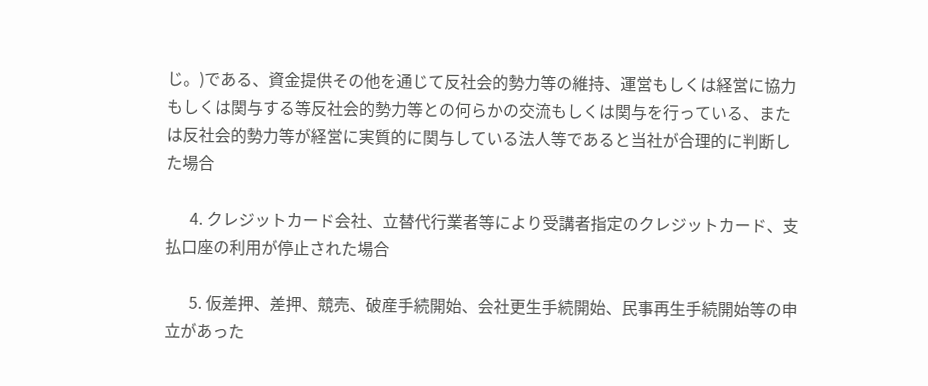じ。)である、資金提供その他を通じて反社会的勢力等の維持、運営もしくは経営に協力もしくは関与する等反社会的勢力等との何らかの交流もしくは関与を行っている、または反社会的勢力等が経営に実質的に関与している法人等であると当社が合理的に判断した場合

      4. クレジットカード会社、立替代行業者等により受講者指定のクレジットカード、支払口座の利用が停止された場合

      5. 仮差押、差押、競売、破産手続開始、会社更生手続開始、民事再生手続開始等の申立があった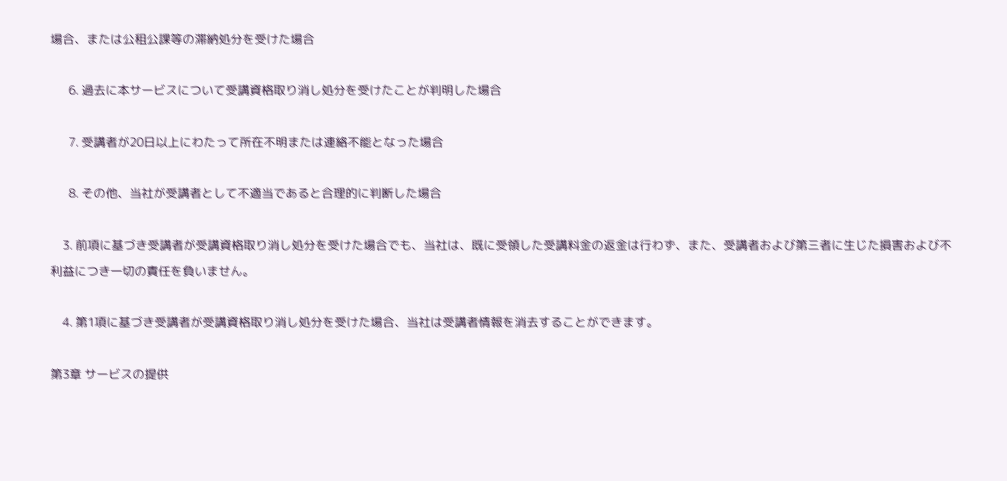場合、または公租公課等の滞納処分を受けた場合

      6. 過去に本サービスについて受講資格取り消し処分を受けたことが判明した場合

      7. 受講者が20日以上にわたって所在不明または連絡不能となった場合

      8. その他、当社が受講者として不適当であると合理的に判断した場合

    3. 前項に基づき受講者が受講資格取り消し処分を受けた場合でも、当社は、既に受領した受講料金の返金は行わず、また、受講者および第三者に生じた損害および不利益につき一切の責任を負いません。

    4. 第1項に基づき受講者が受講資格取り消し処分を受けた場合、当社は受講者情報を消去することができます。

第3章 サービスの提供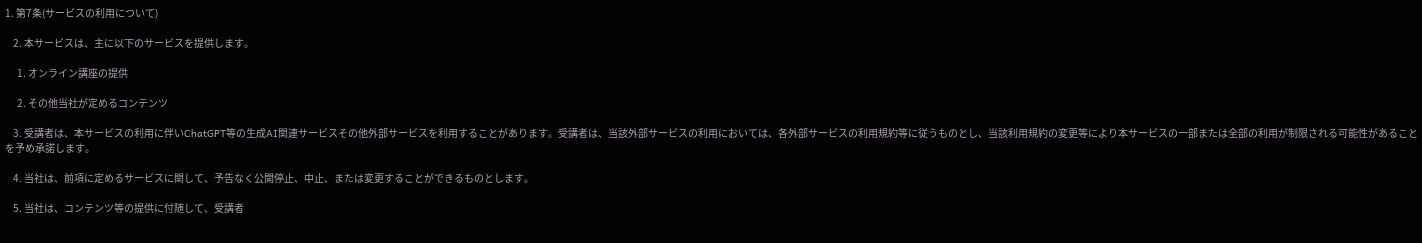1. 第7条(サービスの利用について)

    2. 本サービスは、主に以下のサービスを提供します。

      1. オンライン講座の提供

      2. その他当社が定めるコンテンツ

    3. 受講者は、本サービスの利用に伴いChatGPT等の生成AI関連サービスその他外部サービスを利用することがあります。受講者は、当該外部サービスの利用においては、各外部サービスの利用規約等に従うものとし、当該利用規約の変更等により本サービスの一部または全部の利用が制限される可能性があることを予め承諾します。

    4. 当社は、前項に定めるサービスに関して、予告なく公開停止、中止、または変更することができるものとします。

    5. 当社は、コンテンツ等の提供に付随して、受講者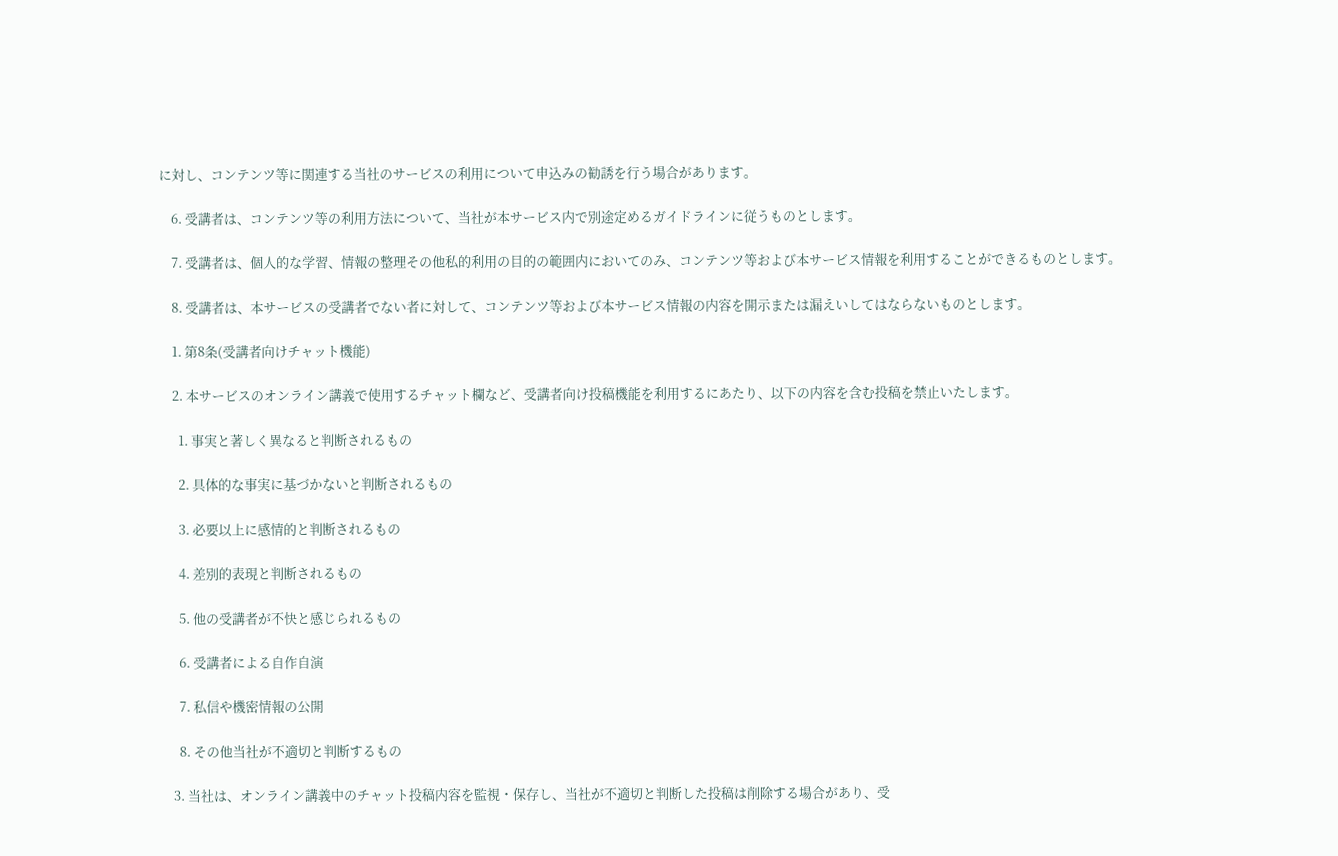に対し、コンテンツ等に関連する当社のサービスの利用について申込みの勧誘を行う場合があります。

    6. 受講者は、コンテンツ等の利用方法について、当社が本サービス内で別途定めるガイドラインに従うものとします。

    7. 受講者は、個人的な学習、情報の整理その他私的利用の目的の範囲内においてのみ、コンテンツ等および本サービス情報を利用することができるものとします。

    8. 受講者は、本サービスの受講者でない者に対して、コンテンツ等および本サービス情報の内容を開示または漏えいしてはならないものとします。

    1. 第8条(受講者向けチャット機能)

    2. 本サービスのオンライン講義で使用するチャット欄など、受講者向け投稿機能を利用するにあたり、以下の内容を含む投稿を禁止いたします。

      1. 事実と著しく異なると判断されるもの

      2. 具体的な事実に基づかないと判断されるもの

      3. 必要以上に感情的と判断されるもの

      4. 差別的表現と判断されるもの

      5. 他の受講者が不快と感じられるもの

      6. 受講者による自作自演

      7. 私信や機密情報の公開

      8. その他当社が不適切と判断するもの

    3. 当社は、オンライン講義中のチャット投稿内容を監視・保存し、当社が不適切と判断した投稿は削除する場合があり、受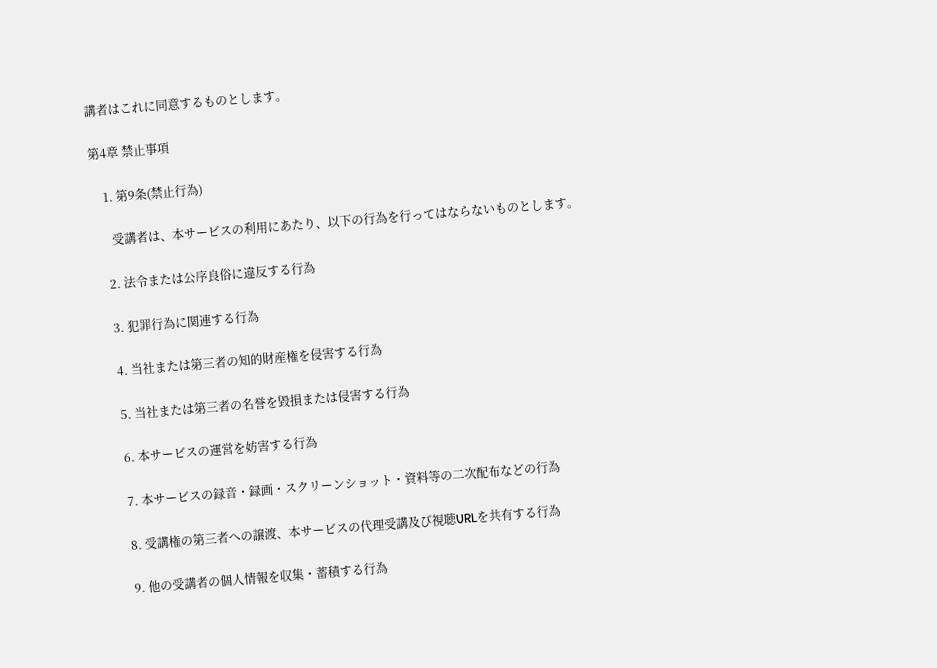講者はこれに同意するものとします。

第4章 禁止事項

    1. 第9条(禁止行為)

      受講者は、本サービスの利用にあたり、以下の行為を行ってはならないものとします。

    2. 法令または公序良俗に違反する行為

    3. 犯罪行為に関連する行為

    4. 当社または第三者の知的財産権を侵害する行為

    5. 当社または第三者の名誉を毀損または侵害する行為

    6. 本サービスの運営を妨害する行為

    7. 本サービスの録音・録画・スクリーンショット・資料等の二次配布などの行為

    8. 受講権の第三者への譲渡、本サービスの代理受講及び視聴URLを共有する行為

    9. 他の受講者の個人情報を収集・蓄積する行為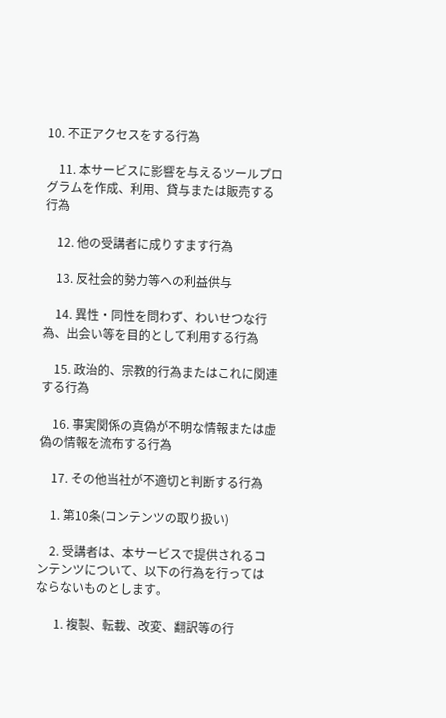10. 不正アクセスをする行為

    11. 本サービスに影響を与えるツールプログラムを作成、利用、貸与または販売する行為

    12. 他の受講者に成りすます行為

    13. 反社会的勢力等への利益供与

    14. 異性・同性を問わず、わいせつな行為、出会い等を目的として利用する行為

    15. 政治的、宗教的行為またはこれに関連する行為

    16. 事実関係の真偽が不明な情報または虚偽の情報を流布する行為

    17. その他当社が不適切と判断する行為

    1. 第10条(コンテンツの取り扱い)

    2. 受講者は、本サービスで提供されるコンテンツについて、以下の行為を行ってはならないものとします。

      1. 複製、転載、改変、翻訳等の行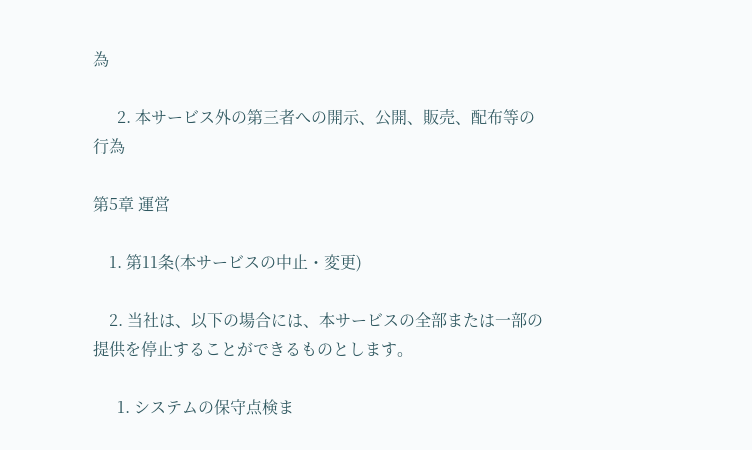為

      2. 本サービス外の第三者への開示、公開、販売、配布等の行為

第5章 運営

    1. 第11条(本サービスの中止・変更)

    2. 当社は、以下の場合には、本サービスの全部または一部の提供を停止することができるものとします。

      1. システムの保守点検ま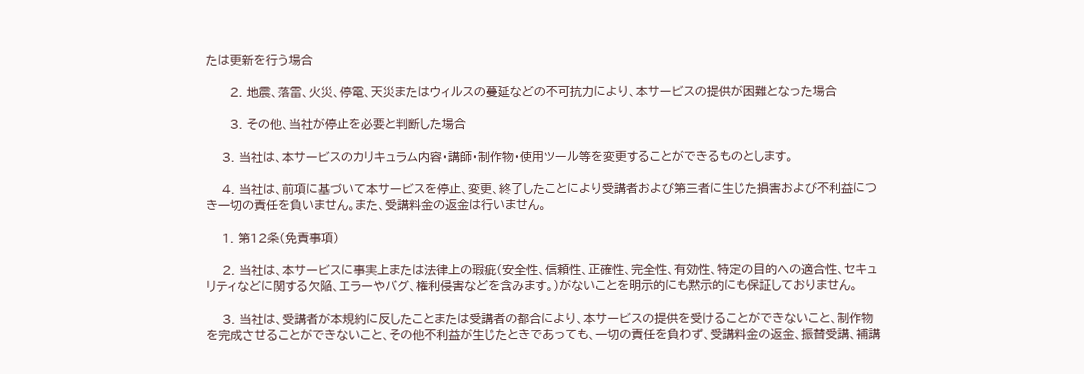たは更新を行う場合

      2. 地震、落雷、火災、停電、天災またはウィルスの蔓延などの不可抗力により、本サービスの提供が困難となった場合

      3. その他、当社が停止を必要と判断した場合

    3. 当社は、本サービスのカリキュラム内容・講師・制作物・使用ツール等を変更することができるものとします。

    4. 当社は、前項に基づいて本サービスを停止、変更、終了したことにより受講者および第三者に生じた損害および不利益につき一切の責任を負いません。また、受講料金の返金は行いません。

    1. 第12条(免責事項)

    2. 当社は、本サービスに事実上または法律上の瑕疵(安全性、信頼性、正確性、完全性、有効性、特定の目的への適合性、セキュリティなどに関する欠陥、エラーやバグ、権利侵害などを含みます。)がないことを明示的にも黙示的にも保証しておりません。

    3. 当社は、受講者が本規約に反したことまたは受講者の都合により、本サービスの提供を受けることができないこと、制作物を完成させることができないこと、その他不利益が生じたときであっても、一切の責任を負わず、受講料金の返金、振替受講、補講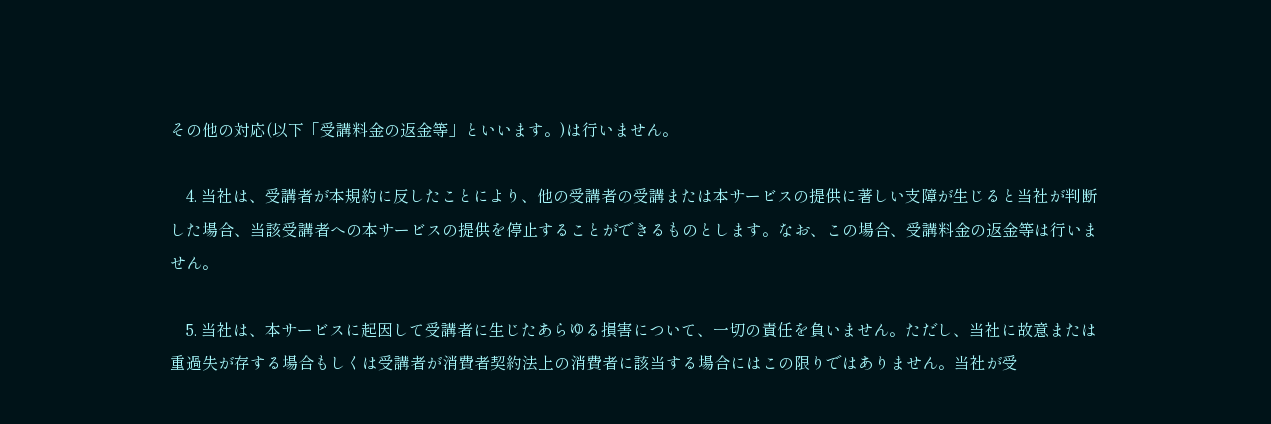その他の対応(以下「受講料金の返金等」といいます。)は行いません。

    4. 当社は、受講者が本規約に反したことにより、他の受講者の受講または本サービスの提供に著しい支障が生じると当社が判断した場合、当該受講者への本サービスの提供を停止することができるものとします。なお、この場合、受講料金の返金等は行いません。

    5. 当社は、本サービスに起因して受講者に生じたあらゆる損害について、一切の責任を負いません。ただし、当社に故意または重過失が存する場合もしくは受講者が消費者契約法上の消費者に該当する場合にはこの限りではありません。当社が受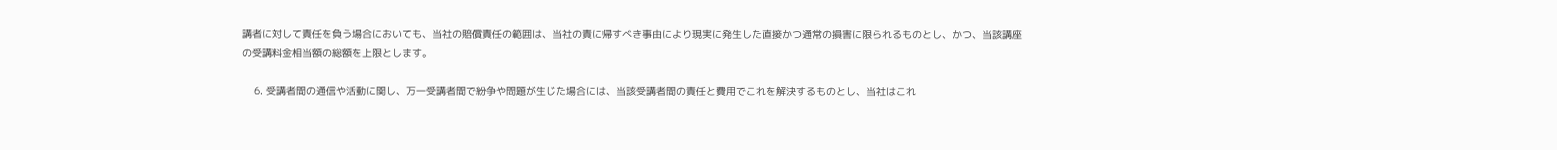講者に対して責任を負う場合においても、当社の賠償責任の範囲は、当社の責に帰すべき事由により現実に発生した直接かつ通常の損害に限られるものとし、かつ、当該講座の受講料金相当額の総額を上限とします。

    6. 受講者間の通信や活動に関し、万一受講者間で紛争や問題が生じた場合には、当該受講者間の責任と費用でこれを解決するものとし、当社はこれ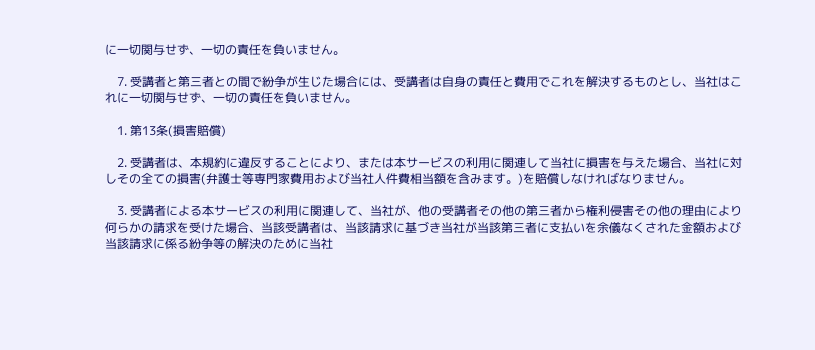に一切関与せず、一切の責任を負いません。

    7. 受講者と第三者との間で紛争が生じた場合には、受講者は自身の責任と費用でこれを解決するものとし、当社はこれに一切関与せず、一切の責任を負いません。

    1. 第13条(損害賠償)

    2. 受講者は、本規約に違反することにより、または本サービスの利用に関連して当社に損害を与えた場合、当社に対しその全ての損害(弁護士等専門家費用および当社人件費相当額を含みます。)を賠償しなければなりません。

    3. 受講者による本サービスの利用に関連して、当社が、他の受講者その他の第三者から権利侵害その他の理由により何らかの請求を受けた場合、当該受講者は、当該請求に基づき当社が当該第三者に支払いを余儀なくされた金額および当該請求に係る紛争等の解決のために当社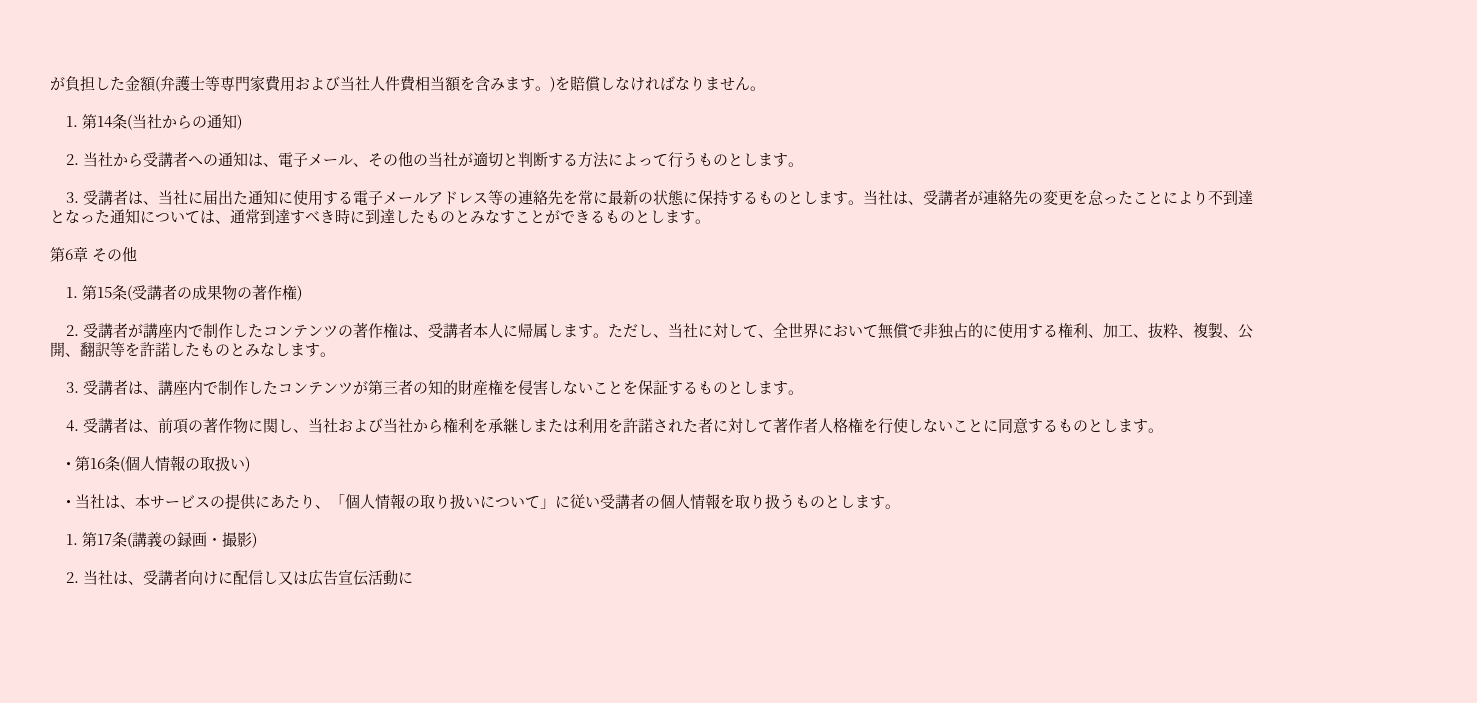が負担した金額(弁護士等専門家費用および当社人件費相当額を含みます。)を賠償しなければなりません。

    1. 第14条(当社からの通知)

    2. 当社から受講者への通知は、電子メール、その他の当社が適切と判断する方法によって行うものとします。

    3. 受講者は、当社に届出た通知に使用する電子メールアドレス等の連絡先を常に最新の状態に保持するものとします。当社は、受講者が連絡先の変更を怠ったことにより不到達となった通知については、通常到達すべき時に到達したものとみなすことができるものとします。

第6章 その他

    1. 第15条(受講者の成果物の著作権)

    2. 受講者が講座内で制作したコンテンツの著作権は、受講者本人に帰属します。ただし、当社に対して、全世界において無償で非独占的に使用する権利、加工、抜粋、複製、公開、翻訳等を許諾したものとみなします。

    3. 受講者は、講座内で制作したコンテンツが第三者の知的財産権を侵害しないことを保証するものとします。

    4. 受講者は、前項の著作物に関し、当社および当社から権利を承継しまたは利用を許諾された者に対して著作者人格権を行使しないことに同意するものとします。

    • 第16条(個人情報の取扱い)

    • 当社は、本サービスの提供にあたり、「個人情報の取り扱いについて」に従い受講者の個人情報を取り扱うものとします。

    1. 第17条(講義の録画・撮影)

    2. 当社は、受講者向けに配信し又は広告宣伝活動に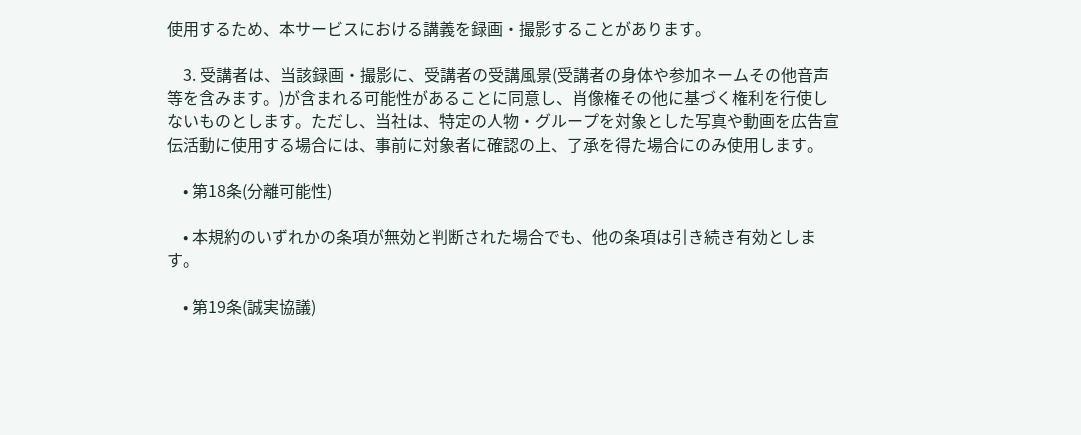使用するため、本サービスにおける講義を録画・撮影することがあります。

    3. 受講者は、当該録画・撮影に、受講者の受講風景(受講者の身体や参加ネームその他音声等を含みます。)が含まれる可能性があることに同意し、肖像権その他に基づく権利を行使しないものとします。ただし、当社は、特定の人物・グループを対象とした写真や動画を広告宣伝活動に使用する場合には、事前に対象者に確認の上、了承を得た場合にのみ使用します。

    • 第18条(分離可能性)

    • 本規約のいずれかの条項が無効と判断された場合でも、他の条項は引き続き有効とします。

    • 第19条(誠実協議)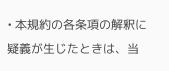• 本規約の各条項の解釈に疑義が生じたときは、当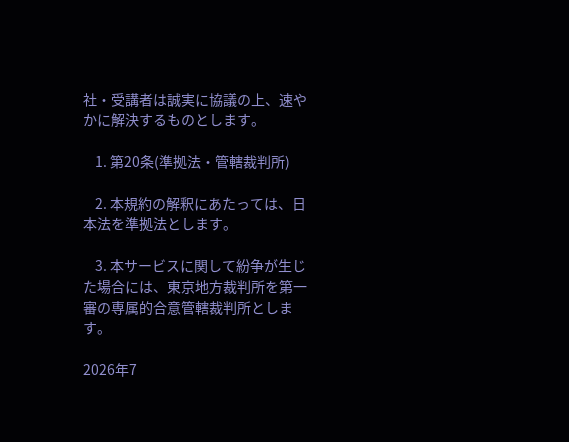社・受講者は誠実に協議の上、速やかに解決するものとします。

    1. 第20条(準拠法・管轄裁判所)

    2. 本規約の解釈にあたっては、日本法を準拠法とします。

    3. 本サービスに関して紛争が生じた場合には、東京地方裁判所を第一審の専属的合意管轄裁判所とします。

2026年7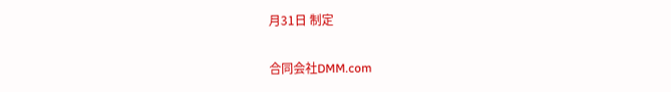月31日 制定

合同会社DMM.com